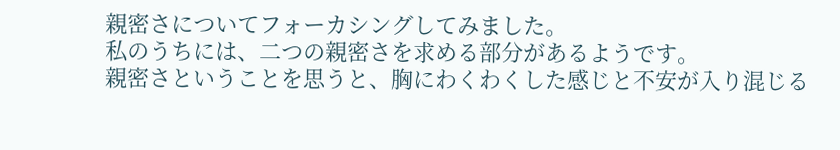親密さについてフォーカシングしてみました。
私のうちには、二つの親密さを求める部分があるようです。
親密さということを思うと、胸にわくわくした感じと不安が入り混じる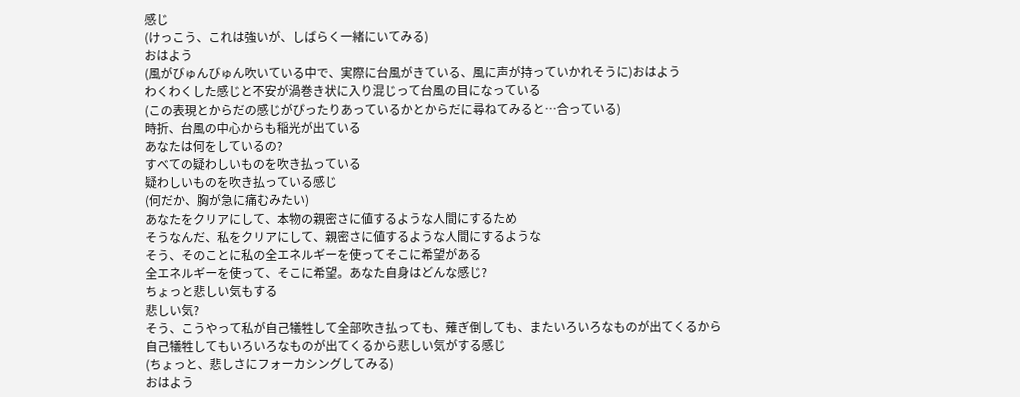感じ
(けっこう、これは強いが、しばらく一緒にいてみる)
おはよう
(風がびゅんびゅん吹いている中で、実際に台風がきている、風に声が持っていかれそうに)おはよう
わくわくした感じと不安が渦巻き状に入り混じって台風の目になっている
(この表現とからだの感じがぴったりあっているかとからだに尋ねてみると…合っている)
時折、台風の中心からも稲光が出ている
あなたは何をしているの?
すべての疑わしいものを吹き払っている
疑わしいものを吹き払っている感じ
(何だか、胸が急に痛むみたい)
あなたをクリアにして、本物の親密さに値するような人間にするため
そうなんだ、私をクリアにして、親密さに値するような人間にするような
そう、そのことに私の全エネルギーを使ってそこに希望がある
全エネルギーを使って、そこに希望。あなた自身はどんな感じ?
ちょっと悲しい気もする
悲しい気?
そう、こうやって私が自己犠牲して全部吹き払っても、薙ぎ倒しても、またいろいろなものが出てくるから
自己犠牲してもいろいろなものが出てくるから悲しい気がする感じ
(ちょっと、悲しさにフォーカシングしてみる)
おはよう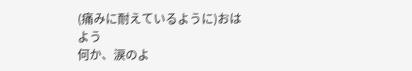(痛みに耐えているように)おはよう
何か、涙のよ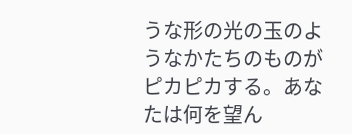うな形の光の玉のようなかたちのものがピカピカする。あなたは何を望ん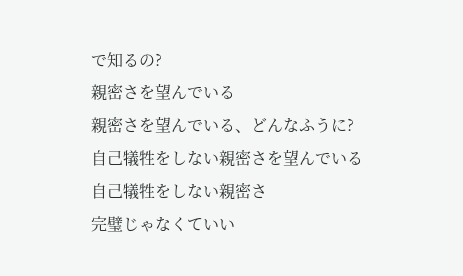で知るの?
親密さを望んでいる
親密さを望んでいる、どんなふうに?
自己犠牲をしない親密さを望んでいる
自己犠牲をしない親密さ
完璧じゃなくていい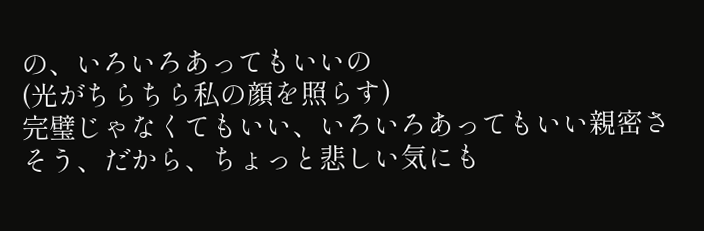の、いろいろあってもいいの
(光がちらちら私の顔を照らす)
完璧じゃなくてもいい、いろいろあってもいい親密さ
そう、だから、ちょっと悲しい気にも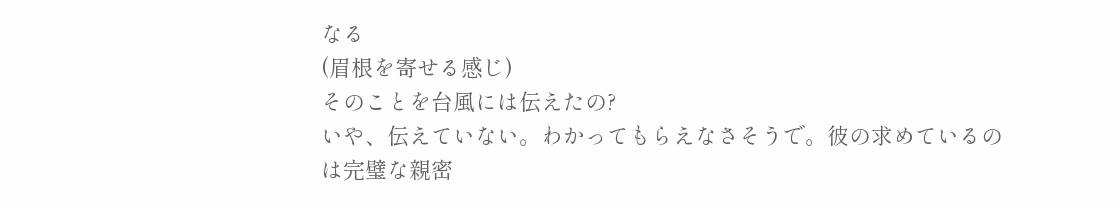なる
(眉根を寄せる感じ)
そのことを台風には伝えたの?
いや、伝えていない。わかってもらえなさそうで。彼の求めているのは完璧な親密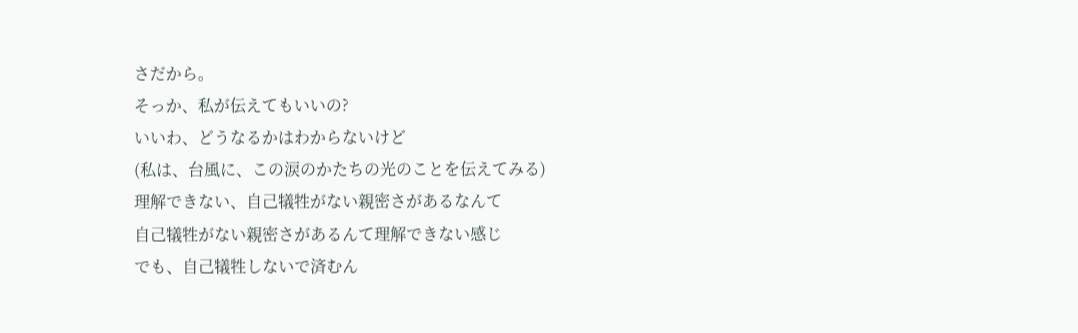さだから。
そっか、私が伝えてもいいの?
いいわ、どうなるかはわからないけど
(私は、台風に、この涙のかたちの光のことを伝えてみる)
理解できない、自己犠牲がない親密さがあるなんて
自己犠牲がない親密さがあるんて理解できない感じ
でも、自己犠牲しないで済むん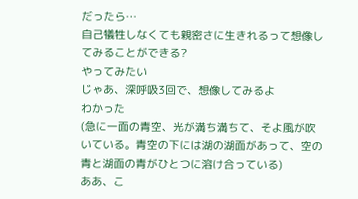だったら…
自己犠牲しなくても親密さに生きれるって想像してみることができる?
やってみたい
じゃあ、深呼吸3回で、想像してみるよ
わかった
(急に一面の青空、光が満ち満ちて、そよ風が吹いている。青空の下には湖の湖面があって、空の青と湖面の青がひとつに溶け合っている)
ああ、こ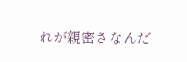れが親密さなんだ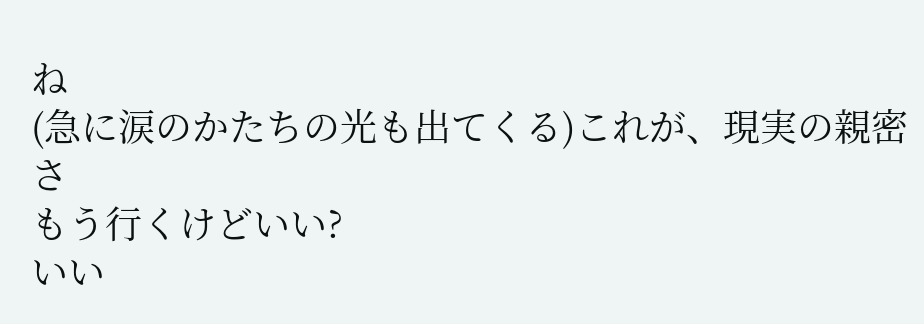ね
(急に涙のかたちの光も出てくる)これが、現実の親密さ
もう行くけどいい?
いい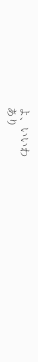よ、いいわ
あり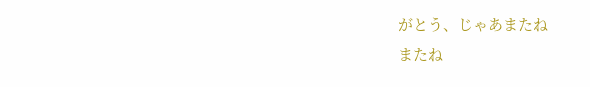がとう、じゃあまたね
またね